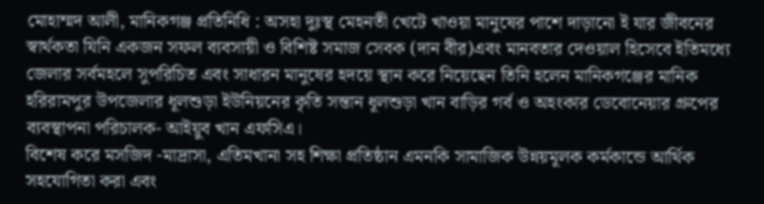মোহাম্মদ আলী, মানিকগঞ্জ প্রতিনিধি : অসহা দুঃস্থ মেহনতী খেটে খাওয়া মানুষের পাশে দাড়ানো ই যার জীবনের স্বার্থকতা যিনি একজন সফল ব্যবসায়ী ও বিশিষ্ট সমাজ সেবক (দান বীর)এবং মানবতার দেওয়াল হিসেবে ইতিমধ্যে জেলার সর্বমহলে সুপরিচিত এবং সাধারন মানুষের হদয়ে স্থান করে নিয়েছেন তিনি হলেন মানিকগঞ্জের মানিক হরিরামপুর উপজেলার ধূলশুড়া ইউনিয়নের কৃতি সন্তান ধূলশুড়া খান বাড়ির গর্ব ও অহংকার ডেবোনেয়ার গ্রুপের ব্যবস্থাপনা পরিচালক- আইয়ুব খান এফসিএ।
বিশেষ করে মসজিদ -মাদ্রাসা, এতিমখানা সহ শিক্ষা প্রতিষ্ঠান এমনকি সামাজিক উন্নয়মূলক কর্মকান্ডে আর্থিক সহযোগিতা করা এবং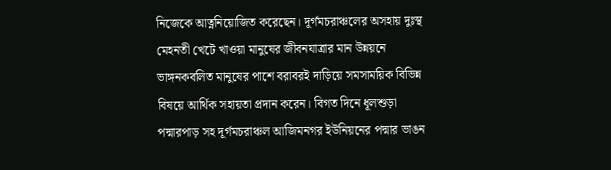নিজেকে আত্ননিয়োজিত করেছেন। দূর্গমচরাঞ্চলের অসহায় দুঃস্থ মেহনতী খেটে খাওয়া মানুষের জীবনযাত্রার মান উন্নয়নে ভাঙ্গনকবলিত মানুষের পাশে বরাবরই দাড়িয়ে সমসাময়িক বিভিন্ন বিষয়ে আর্থিক সহায়তা প্রদান করেন। বিগত দিনে ধূলশুড়া পদ্মারপাড় সহ দূর্গমচরাঞ্চল আজিমনগর ইউনিয়নের পদ্মার ভাঙন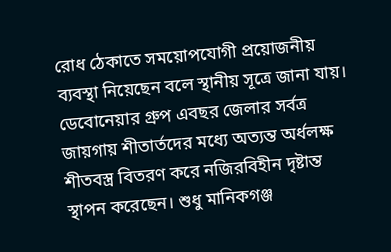রোধ ঠেকাতে সময়োপযোগী প্রয়োজনীয় ব্যবস্থা নিয়েছেন বলে স্থানীয় সূত্রে জানা যায়। ডেবোনেয়ার গ্রুপ এবছর জেলার সর্বত্র জায়গায় শীতার্তদের মধ্যে অত্যন্ত অর্ধলক্ষ শীতবস্ত্র বিতরণ করে নজিরবিহীন দৃষ্টান্ত স্থাপন করেছেন। শুধু মানিকগঞ্জ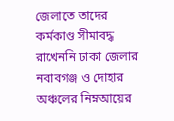জেলাতে তাদের কর্মকাণ্ড সীমাবদ্ধ রাখেননি ঢাকা জেলার নবাবগঞ্জ ও দোহার অঞ্চলের নিম্নআয়ের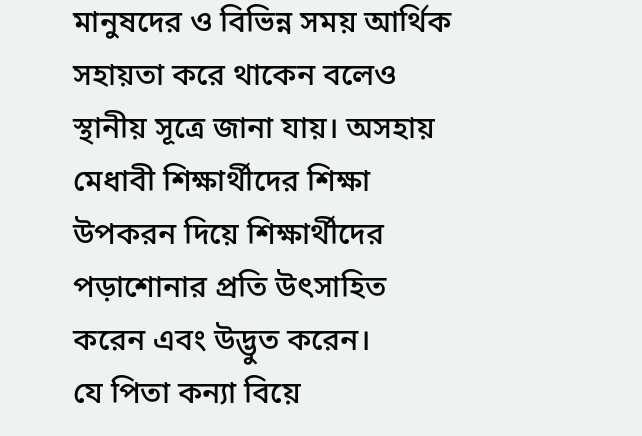মানুষদের ও বিভিন্ন সময় আর্থিক সহায়তা করে থাকেন বলেও স্থানীয় সূত্রে জানা যায়। অসহায় মেধাবী শিক্ষার্থীদের শিক্ষা উপকরন দিয়ে শিক্ষার্থীদের পড়াশোনার প্রতি উৎসাহিত করেন এবং উদ্ভুত করেন।
যে পিতা কন্যা বিয়ে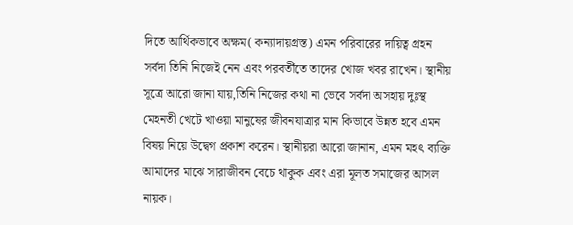দিতে আর্থিকভাবে অক্ষম( কন্যাদায়গ্রস্ত) এমন পরিবারের দায়িত্ব গ্রহন সর্বদা তিনি নিজেই নেন এবং পরবর্তীতে তাদের খোজ খবর রাখেন। স্থানীয় সূত্রে আরো জানা যায়,তিনি নিজের কথা না ভেবে সর্বদা অসহায় দুঃস্থ মেহনতী খেটে খাওয়া মানুষের জীবনযাত্রার মান কিভাবে উন্নত হবে এমন বিষয় নিয়ে উদ্বেগ প্রকাশ করেন। স্থানীয়রা আরো জানান, এমন মহৎ ব্যক্তি আমাদের মাঝে সারাজীবন বেচে থাকুক এবং এরা মূলত সমাজের আসল নায়ক।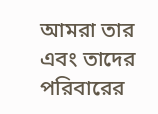আমরা তার এবং তাদের পরিবারের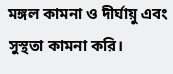মঙ্গল কামনা ও দীর্ঘায়ু এবং সুস্থতা কামনা করি।